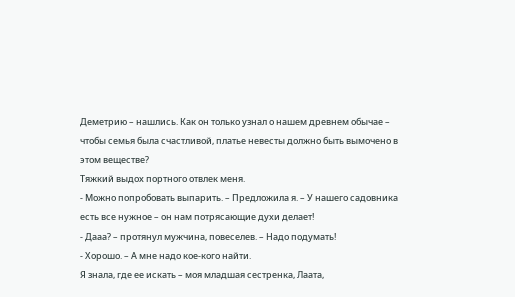Деметрию – нашлись. Как он только узнал о нашем древнем обычае – чтобы семья была счастливой, платье невесты должно быть вымочено в этом веществе?
Тяжкий выдох портного отвлек меня.
- Можно попробовать выпарить. – Предложила я. – У нашего садовника есть все нужное – он нам потрясающие духи делает!
- Дааа? – протянул мужчина, повеселев. – Надо подумать!
- Хорошо. – А мне надо кое-кого найти.
Я знала, где ее искать – моя младшая сестренка, Лаата,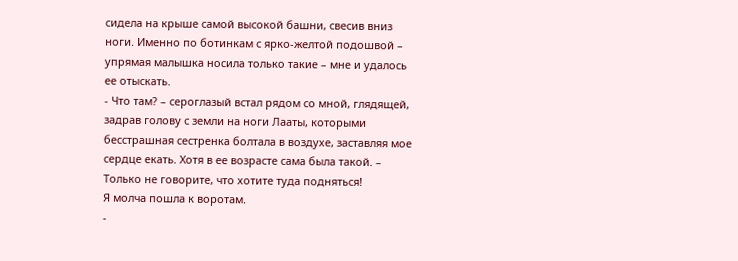сидела на крыше самой высокой башни, свесив вниз ноги. Именно по ботинкам с ярко-желтой подошвой – упрямая малышка носила только такие – мне и удалось ее отыскать.
- Что там? – сероглазый встал рядом со мной, глядящей, задрав голову с земли на ноги Лааты, которыми бесстрашная сестренка болтала в воздухе, заставляя мое сердце екать. Хотя в ее возрасте сама была такой. – Только не говорите, что хотите туда подняться!
Я молча пошла к воротам.
-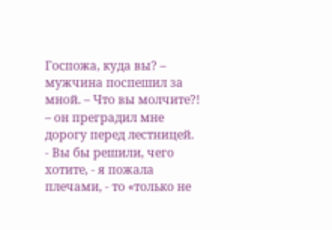Госпожа, куда вы? – мужчина поспешил за мной. – Что вы молчите?! – он преградил мне дорогу перед лестницей.
- Вы бы решили, чего хотите, - я пожала плечами, - то «только не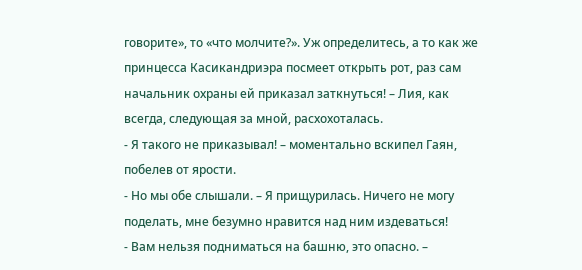говорите», то «что молчите?». Уж определитесь, а то как же принцесса Касикандриэра посмеет открыть рот, раз сам начальник охраны ей приказал заткнуться! – Лия, как всегда, следующая за мной, расхохоталась.
- Я такого не приказывал! – моментально вскипел Гаян, побелев от ярости.
- Но мы обе слышали. – Я прищурилась. Ничего не могу поделать, мне безумно нравится над ним издеваться!
- Вам нельзя подниматься на башню, это опасно. –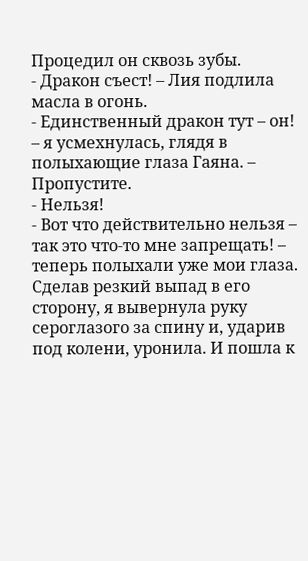Процедил он сквозь зубы.
- Дракон съест! – Лия подлила масла в огонь.
- Единственный дракон тут – он! – я усмехнулась, глядя в полыхающие глаза Гаяна. – Пропустите.
- Нельзя!
- Вот что действительно нельзя – так это что-то мне запрещать! – теперь полыхали уже мои глаза.
Сделав резкий выпад в его сторону, я вывернула руку сероглазого за спину и, ударив под колени, уронила. И пошла к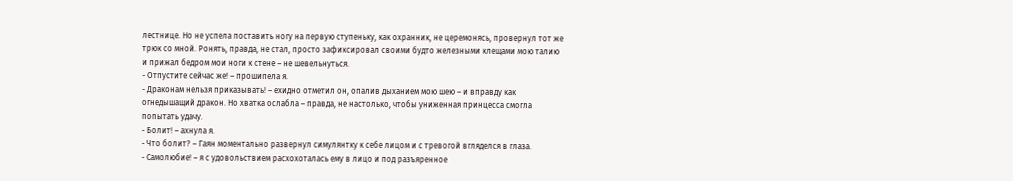лестнице. Но не успела поставить ногу на первую ступеньку, как охранник, не церемонясь, провернул тот же трюк со мной. Ронять, правда, не стал, просто зафиксировал своими будто железными клещами мою талию и прижал бедром мои ноги к стене – не шевельнуться.
- Отпустите сейчас же! – прошипела я.
- Драконам нельзя приказывать! – ехидно отметил он, опалив дыханием мою шею – и вправду как огнедышащий дракон. Но хватка ослабла – правда, не настолько, чтобы униженная принцесса смогла попытать удачу.
- Болит! – ахнула я.
- Что болит? – Гаян моментально развернул симулянтку к себе лицом и с тревогой вгляделся в глаза.
- Самолюбие! – я с удовольствием расхохоталась ему в лицо и под разъяренное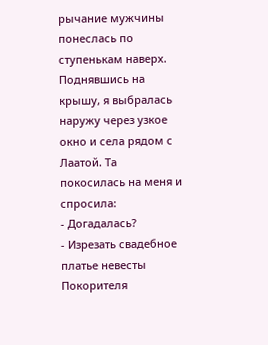рычание мужчины понеслась по ступенькам наверх.
Поднявшись на крышу, я выбралась наружу через узкое окно и села рядом с Лаатой. Та покосилась на меня и спросила:
- Догадалась?
- Изрезать свадебное платье невесты Покорителя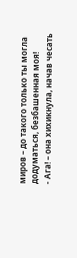миров – до такого только ты могла додуматься, безбашенная моя!
- Ага! – она хихикнула, начав чесать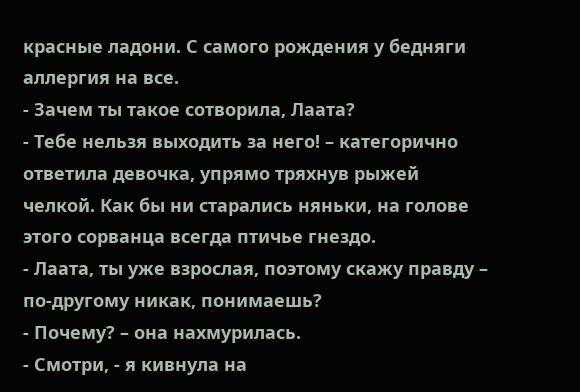красные ладони. С самого рождения у бедняги аллергия на все.
- Зачем ты такое сотворила, Лаата?
- Тебе нельзя выходить за него! – категорично ответила девочка, упрямо тряхнув рыжей челкой. Как бы ни старались няньки, на голове этого сорванца всегда птичье гнездо.
- Лаата, ты уже взрослая, поэтому скажу правду – по-другому никак, понимаешь?
- Почему? – она нахмурилась.
- Смотри, - я кивнула на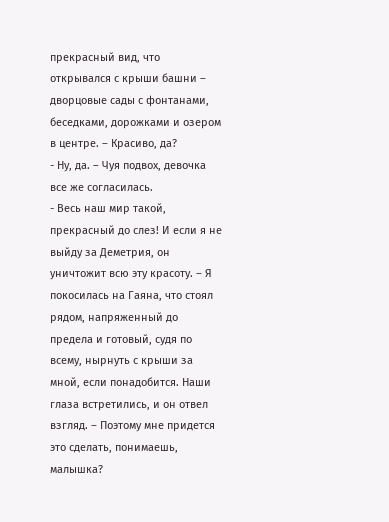прекрасный вид, что открывался с крыши башни – дворцовые сады с фонтанами, беседками, дорожками и озером в центре. – Красиво, да?
- Ну, да. – Чуя подвох, девочка все же согласилась.
- Весь наш мир такой, прекрасный до слез! И если я не выйду за Деметрия, он уничтожит всю эту красоту. – Я покосилась на Гаяна, что стоял рядом, напряженный до предела и готовый, судя по всему, нырнуть с крыши за мной, если понадобится. Наши глаза встретились, и он отвел взгляд. – Поэтому мне придется это сделать, понимаешь, малышка?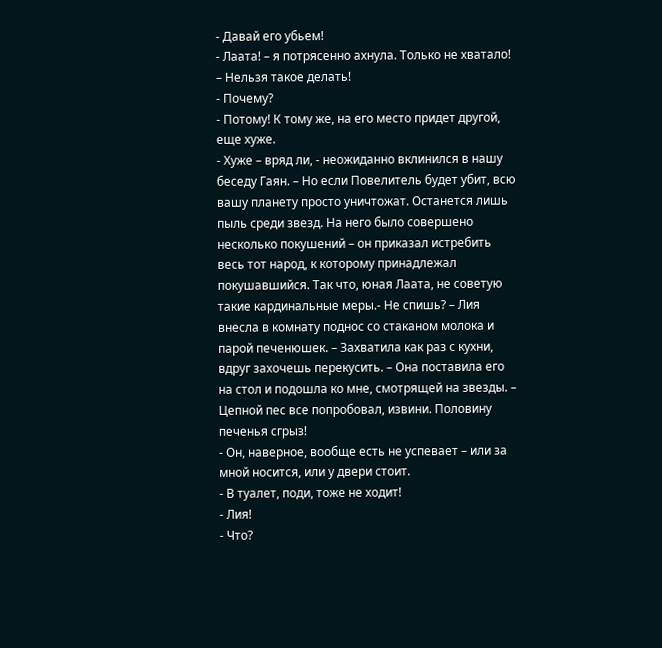- Давай его убьем!
- Лаата! – я потрясенно ахнула. Только не хватало! – Нельзя такое делать!
- Почему?
- Потому! К тому же, на его место придет другой, еще хуже.
- Хуже – вряд ли, - неожиданно вклинился в нашу беседу Гаян. – Но если Повелитель будет убит, всю вашу планету просто уничтожат. Останется лишь пыль среди звезд. На него было совершено несколько покушений – он приказал истребить весь тот народ, к которому принадлежал покушавшийся. Так что, юная Лаата, не советую такие кардинальные меры.- Не спишь? – Лия внесла в комнату поднос со стаканом молока и парой печенюшек. – Захватила как раз с кухни, вдруг захочешь перекусить. – Она поставила его на стол и подошла ко мне, смотрящей на звезды. – Цепной пес все попробовал, извини. Половину печенья сгрыз!
- Он, наверное, вообще есть не успевает – или за мной носится, или у двери стоит.
- В туалет, поди, тоже не ходит!
- Лия!
- Что?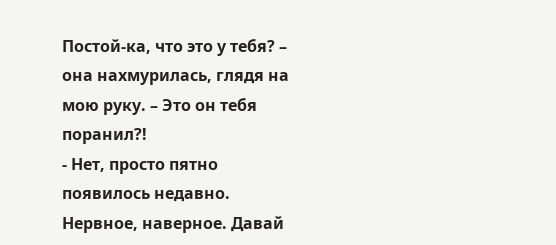Постой-ка, что это у тебя? – она нахмурилась, глядя на мою руку. – Это он тебя поранил?!
- Нет, просто пятно появилось недавно. Нервное, наверное. Давай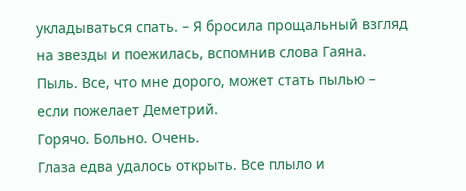укладываться спать. – Я бросила прощальный взгляд на звезды и поежилась, вспомнив слова Гаяна. Пыль. Все, что мне дорого, может стать пылью – если пожелает Деметрий.
Горячо. Больно. Очень.
Глаза едва удалось открыть. Все плыло и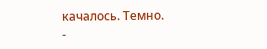качалось. Темно.
-